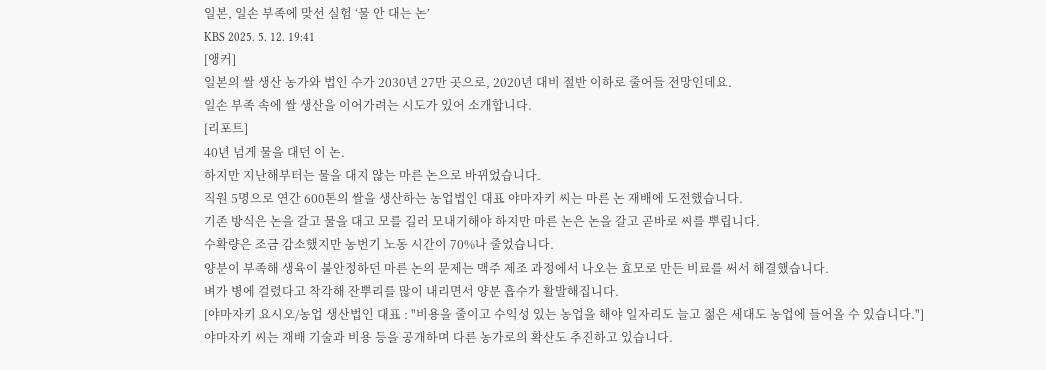일본, 일손 부족에 맞선 실험 ‘물 안 대는 논’
KBS 2025. 5. 12. 19:41
[앵커]
일본의 쌀 생산 농가와 법인 수가 2030년 27만 곳으로, 2020년 대비 절반 이하로 줄어들 전망인데요.
일손 부족 속에 쌀 생산을 이어가려는 시도가 있어 소개합니다.
[리포트]
40년 넘게 물을 대던 이 논.
하지만 지난해부터는 물을 대지 않는 마른 논으로 바뀌었습니다.
직원 5명으로 연간 600톤의 쌀을 생산하는 농업법인 대표 야마자키 씨는 마른 논 재배에 도전했습니다.
기존 방식은 논을 갈고 물을 대고 모를 길러 모내기해야 하지만 마른 논은 논을 갈고 곧바로 씨를 뿌립니다.
수확량은 조금 감소했지만 농번기 노동 시간이 70%나 줄었습니다.
양분이 부족해 생육이 불안정하던 마른 논의 문제는 맥주 제조 과정에서 나오는 효모로 만든 비료를 써서 해결했습니다.
벼가 병에 걸렸다고 착각해 잔뿌리를 많이 내리면서 양분 흡수가 활발해집니다.
[야마자키 요시오/농업 생산법인 대표 : "비용을 줄이고 수익성 있는 농업을 해야 일자리도 늘고 젊은 세대도 농업에 들어올 수 있습니다."]
야마자키 씨는 재배 기술과 비용 등을 공개하며 다른 농가로의 확산도 추진하고 있습니다.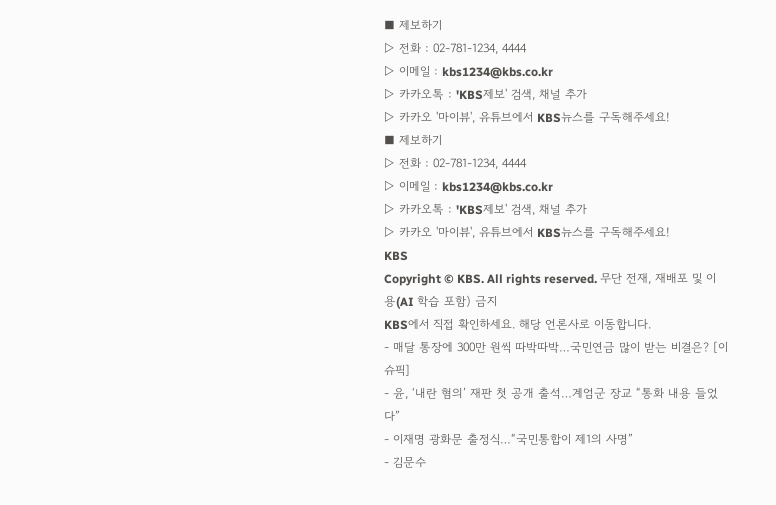■ 제보하기
▷ 전화 : 02-781-1234, 4444
▷ 이메일 : kbs1234@kbs.co.kr
▷ 카카오톡 : 'KBS제보' 검색, 채널 추가
▷ 카카오 '마이뷰', 유튜브에서 KBS뉴스를 구독해주세요!
■ 제보하기
▷ 전화 : 02-781-1234, 4444
▷ 이메일 : kbs1234@kbs.co.kr
▷ 카카오톡 : 'KBS제보' 검색, 채널 추가
▷ 카카오 '마이뷰', 유튜브에서 KBS뉴스를 구독해주세요!
KBS
Copyright © KBS. All rights reserved. 무단 전재, 재배포 및 이용(AI 학습 포함) 금지
KBS에서 직접 확인하세요. 해당 언론사로 이동합니다.
- 매달 통장에 300만 원씩 따박따박…국민연금 많이 받는 비결은? [이슈픽]
- 윤, ‘내란 혐의’ 재판 첫 공개 출석…계엄군 장교 “통화 내용 들었다”
- 이재명 광화문 출정식…“국민통합이 제1의 사명”
- 김문수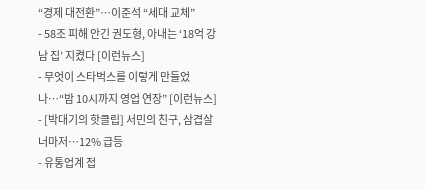“경제 대전환”…이준석 “세대 교체”
- 58조 피해 안긴 권도형, 아내는 ‘18억 강남 집’ 지켰다 [이런뉴스]
- 무엇이 스타벅스를 이렇게 만들었나…“밤 10시까지 영업 연장” [이런뉴스]
- [박대기의 핫클립] 서민의 친구, 삼겹살 너마저…12% 급등
- 유통업계 접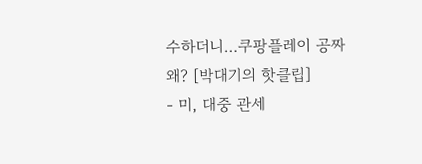수하더니…쿠팡플레이 공짜 왜? [박대기의 핫클립]
- 미, 대중 관세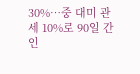30%…중 대미 관세 10%로 90일 간 인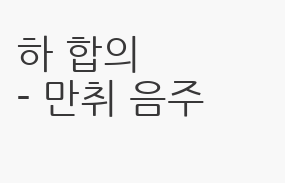하 합의
- 만취 음주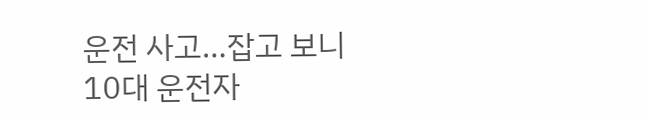운전 사고…잡고 보니 10대 운전자